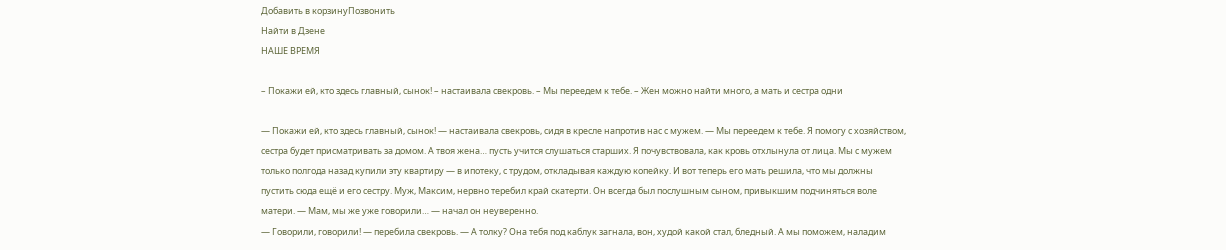Добавить в корзинуПозвонить
Найти в Дзене
НАШЕ ВРЕМЯ

– Покажи ей, кто здесь главный, сынок! – настаивала свекровь. – Мы переедем к тебе. – Жен можно найти много, а мать и сестра одни

— Покажи ей, кто здесь главный, сынок! — настаивала свекровь, сидя в кресле напротив нас с мужем. — Мы переедем к тебе. Я помогу с хозяйством, сестра будет присматривать за домом. А твоя жена… пусть учится слушаться старших. Я почувствовала, как кровь отхлынула от лица. Мы с мужем только полгода назад купили эту квартиру — в ипотеку, с трудом, откладывая каждую копейку. И вот теперь его мать решила, что мы должны пустить сюда ещё и его сестру. Муж, Максим, нервно теребил край скатерти. Он всегда был послушным сыном, привыкшим подчиняться воле матери. — Мам, мы же уже говорили… — начал он неуверенно.
— Говорили, говорили! — перебила свекровь. — А толку? Она тебя под каблук загнала, вон, худой какой стал, бледный. А мы поможем, наладим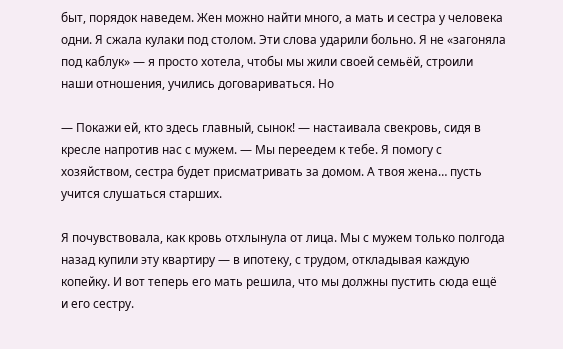быт, порядок наведем. Жен можно найти много, а мать и сестра у человека одни. Я сжала кулаки под столом. Эти слова ударили больно. Я не «загоняла под каблук» — я просто хотела, чтобы мы жили своей семьёй, строили наши отношения, учились договариваться. Но

— Покажи ей, кто здесь главный, сынок! — настаивала свекровь, сидя в кресле напротив нас с мужем. — Мы переедем к тебе. Я помогу с хозяйством, сестра будет присматривать за домом. А твоя жена… пусть учится слушаться старших.

Я почувствовала, как кровь отхлынула от лица. Мы с мужем только полгода назад купили эту квартиру — в ипотеку, с трудом, откладывая каждую копейку. И вот теперь его мать решила, что мы должны пустить сюда ещё и его сестру.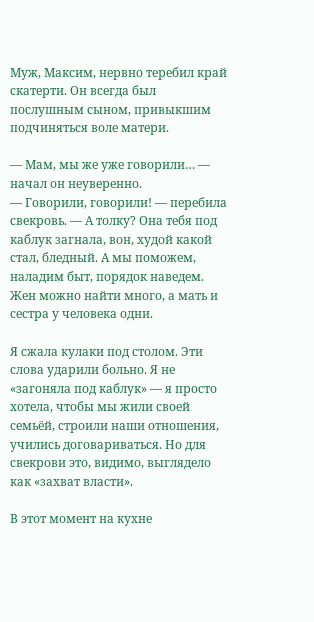Муж, Максим, нервно теребил край скатерти. Он всегда был послушным сыном, привыкшим подчиняться воле матери.

— Мам, мы же уже говорили… — начал он неуверенно.
— Говорили, говорили! — перебила свекровь. — А толку? Она тебя под каблук загнала, вон, худой какой стал, бледный. А мы поможем, наладим быт, порядок наведем. Жен можно найти много, а мать и сестра у человека одни.

Я сжала кулаки под столом. Эти слова ударили больно. Я не «загоняла под каблук» — я просто хотела, чтобы мы жили своей семьёй, строили наши отношения, учились договариваться. Но для свекрови это, видимо, выглядело как «захват власти».

В этот момент на кухне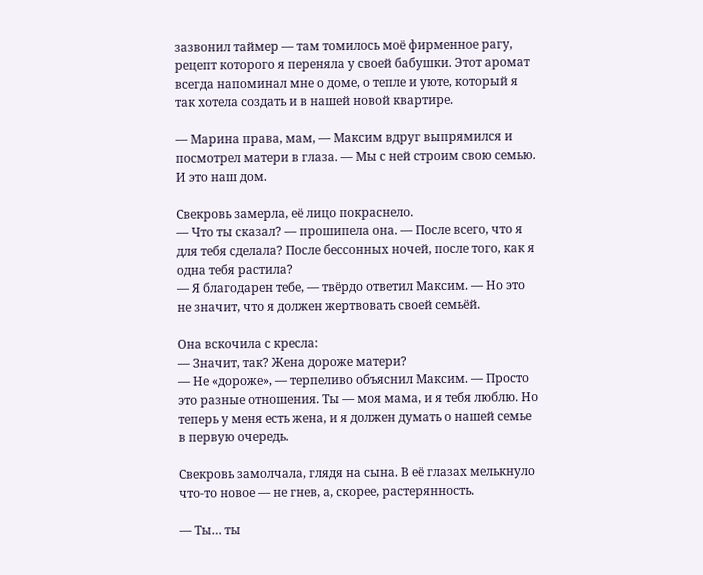зазвонил таймер — там томилось моё фирменное рагу, рецепт которого я переняла у своей бабушки. Этот аромат всегда напоминал мне о доме, о тепле и уюте, который я так хотела создать и в нашей новой квартире.

— Марина права, мам, — Максим вдруг выпрямился и посмотрел матери в глаза. — Мы с ней строим свою семью. И это наш дом.

Свекровь замерла, её лицо покраснело.
— Что ты сказал? — прошипела она. — После всего, что я для тебя сделала? После бессонных ночей, после того, как я одна тебя растила?
— Я благодарен тебе, — твёрдо ответил Максим. — Но это не значит, что я должен жертвовать своей семьёй.

Она вскочила с кресла:
— Значит, так? Жена дороже матери?
— Не «дороже», — терпеливо объяснил Максим. — Просто это разные отношения. Ты — моя мама, и я тебя люблю. Но теперь у меня есть жена, и я должен думать о нашей семье в первую очередь.

Свекровь замолчала, глядя на сына. В её глазах мелькнуло что‑то новое — не гнев, а, скорее, растерянность.

— Ты… ты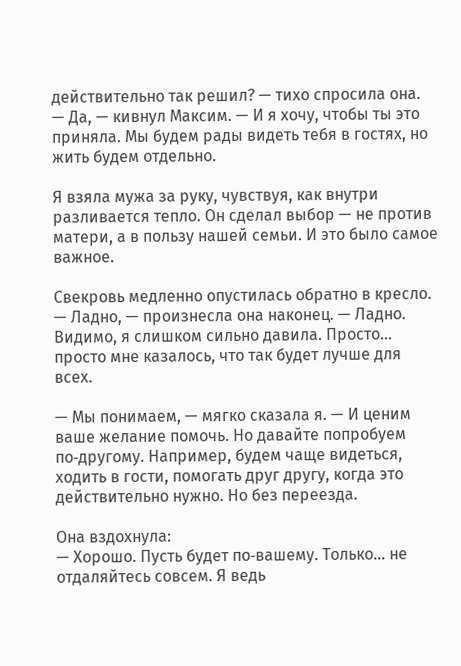действительно так решил? — тихо спросила она.
— Да, — кивнул Максим. — И я хочу, чтобы ты это приняла. Мы будем рады видеть тебя в гостях, но жить будем отдельно.

Я взяла мужа за руку, чувствуя, как внутри разливается тепло. Он сделал выбор — не против матери, а в пользу нашей семьи. И это было самое важное.

Свекровь медленно опустилась обратно в кресло.
— Ладно, — произнесла она наконец. — Ладно. Видимо, я слишком сильно давила. Просто… просто мне казалось, что так будет лучше для всех.

— Мы понимаем, — мягко сказала я. — И ценим ваше желание помочь. Но давайте попробуем по‑другому. Например, будем чаще видеться, ходить в гости, помогать друг другу, когда это действительно нужно. Но без переезда.

Она вздохнула:
— Хорошо. Пусть будет по‑вашему. Только… не отдаляйтесь совсем. Я ведь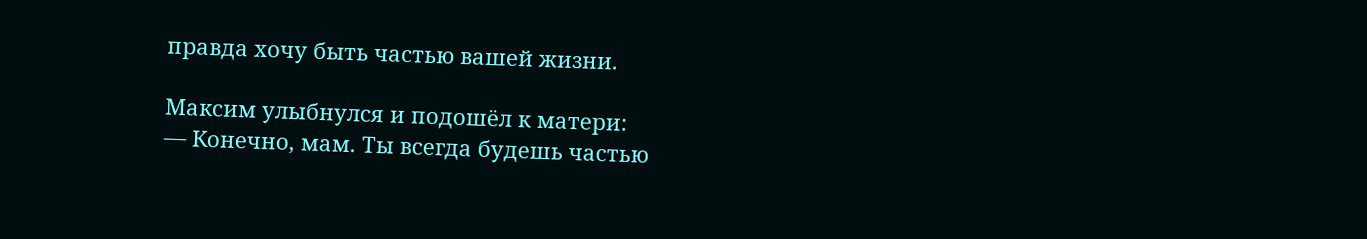правда хочу быть частью вашей жизни.

Максим улыбнулся и подошёл к матери:
— Конечно, мам. Ты всегда будешь частью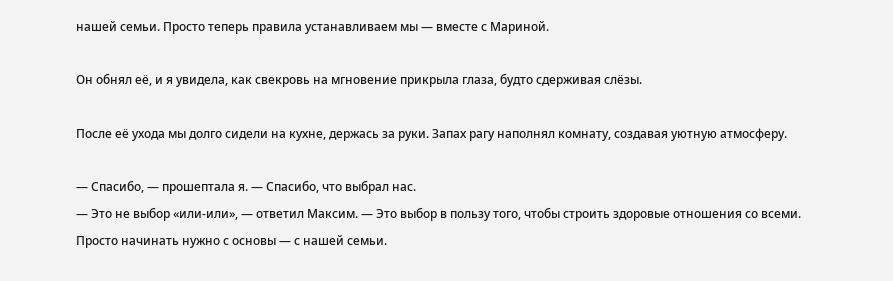нашей семьи. Просто теперь правила устанавливаем мы — вместе с Мариной.

Он обнял её, и я увидела, как свекровь на мгновение прикрыла глаза, будто сдерживая слёзы.

После её ухода мы долго сидели на кухне, держась за руки. Запах рагу наполнял комнату, создавая уютную атмосферу.

— Спасибо, — прошептала я. — Спасибо, что выбрал нас.
— Это не выбор «или‑или», — ответил Максим. — Это выбор в пользу того, чтобы строить здоровые отношения со всеми. Просто начинать нужно с основы — с нашей семьи.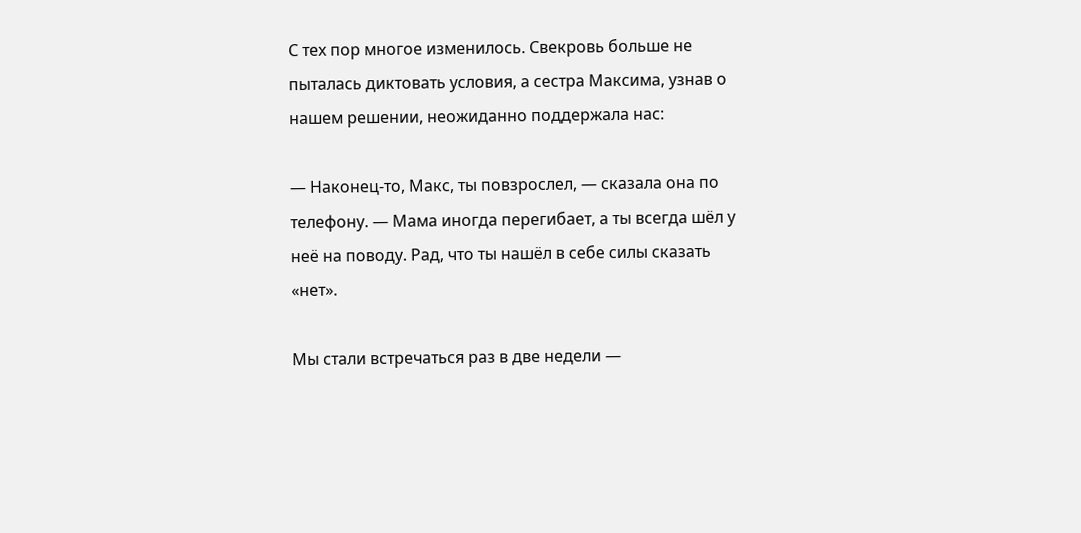С тех пор многое изменилось. Свекровь больше не пыталась диктовать условия, а сестра Максима, узнав о нашем решении, неожиданно поддержала нас:

— Наконец‑то, Макс, ты повзрослел, — сказала она по телефону. — Мама иногда перегибает, а ты всегда шёл у неё на поводу. Рад, что ты нашёл в себе силы сказать «нет».

Мы стали встречаться раз в две недели —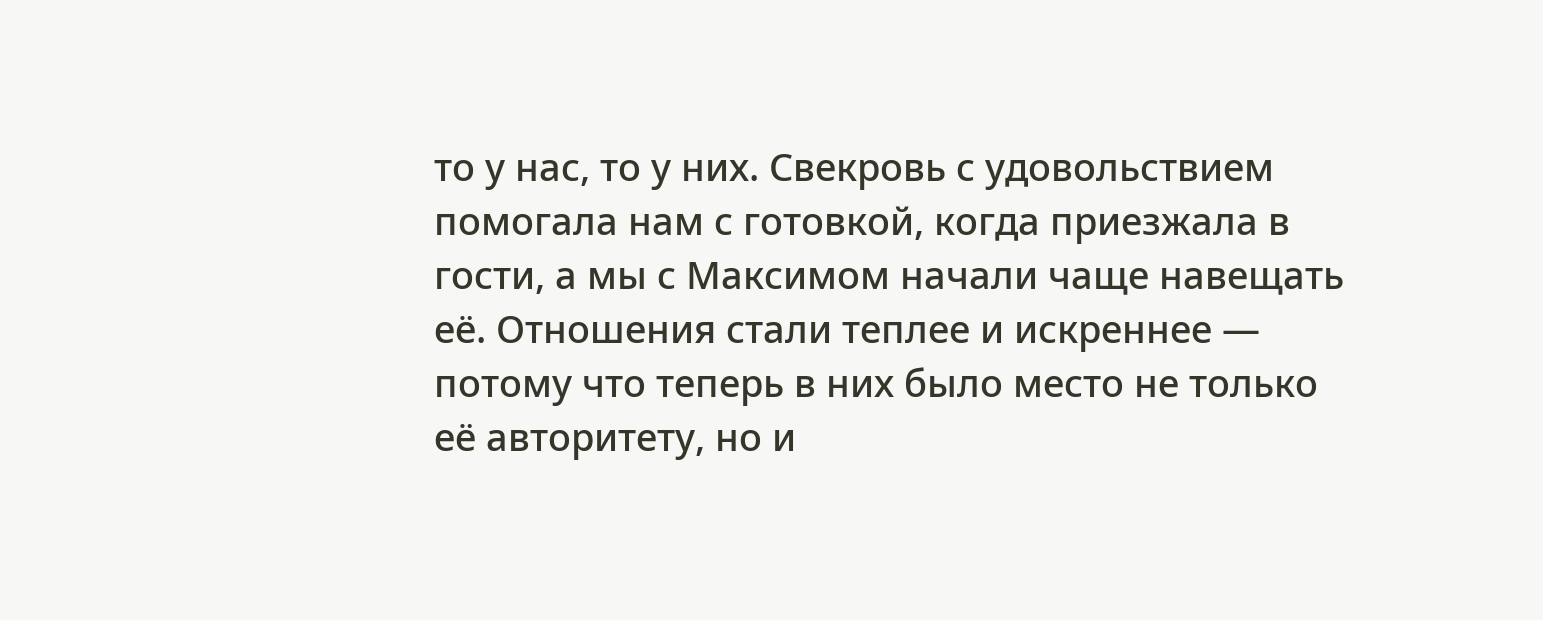то у нас, то у них. Свекровь с удовольствием помогала нам с готовкой, когда приезжала в гости, а мы с Максимом начали чаще навещать её. Отношения стали теплее и искреннее — потому что теперь в них было место не только её авторитету, но и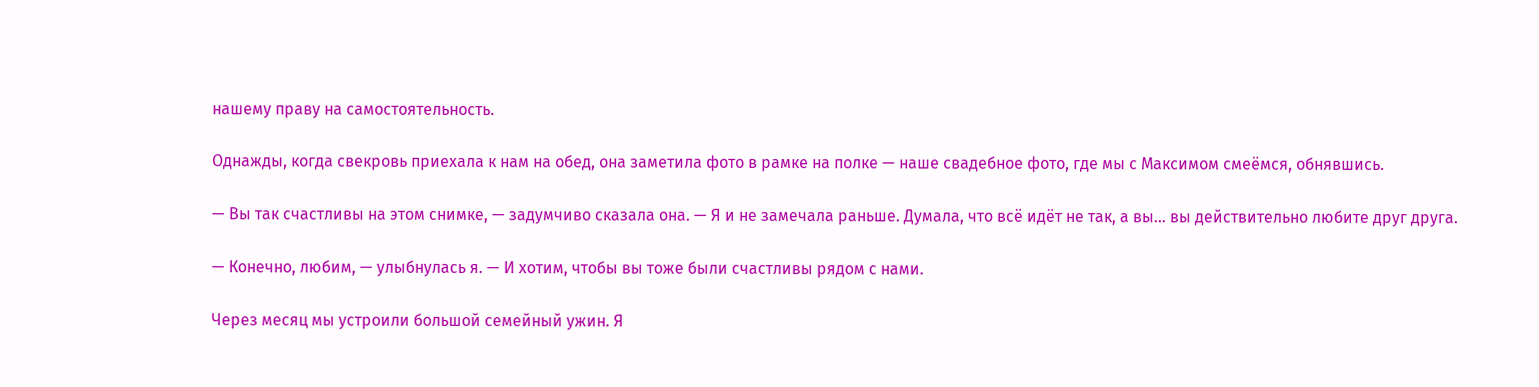нашему праву на самостоятельность.

Однажды, когда свекровь приехала к нам на обед, она заметила фото в рамке на полке — наше свадебное фото, где мы с Максимом смеёмся, обнявшись.

— Вы так счастливы на этом снимке, — задумчиво сказала она. — Я и не замечала раньше. Думала, что всё идёт не так, а вы… вы действительно любите друг друга.

— Конечно, любим, — улыбнулась я. — И хотим, чтобы вы тоже были счастливы рядом с нами.

Через месяц мы устроили большой семейный ужин. Я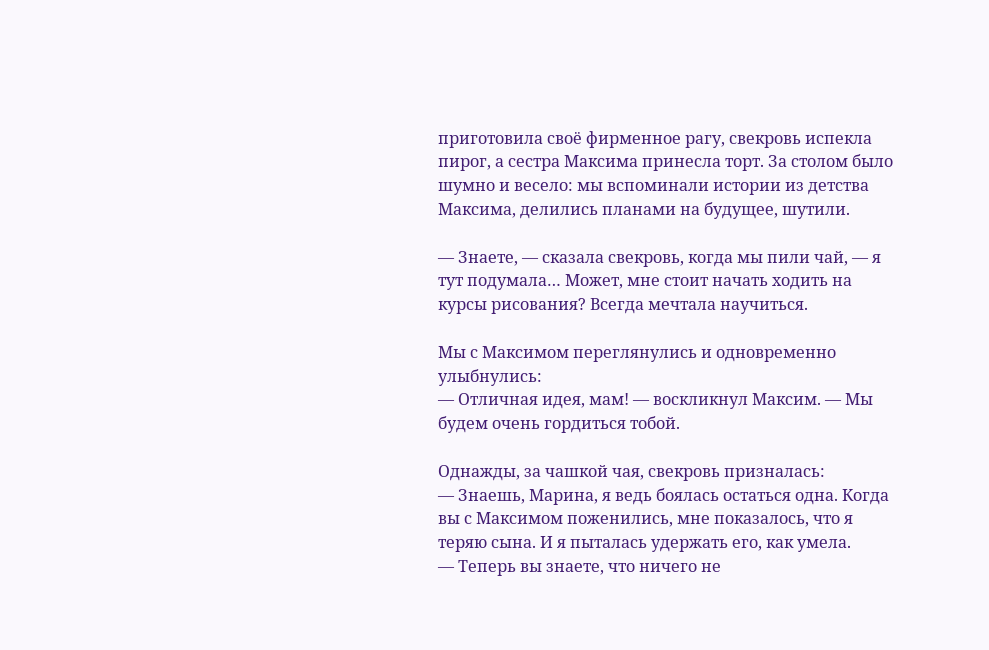приготовила своё фирменное рагу, свекровь испекла пирог, а сестра Максима принесла торт. За столом было шумно и весело: мы вспоминали истории из детства Максима, делились планами на будущее, шутили.

— Знаете, — сказала свекровь, когда мы пили чай, — я тут подумала… Может, мне стоит начать ходить на курсы рисования? Всегда мечтала научиться.

Мы с Максимом переглянулись и одновременно улыбнулись:
— Отличная идея, мам! — воскликнул Максим. — Мы будем очень гордиться тобой.

Однажды, за чашкой чая, свекровь призналась:
— Знаешь, Марина, я ведь боялась остаться одна. Когда вы с Максимом поженились, мне показалось, что я теряю сына. И я пыталась удержать его, как умела.
— Теперь вы знаете, что ничего не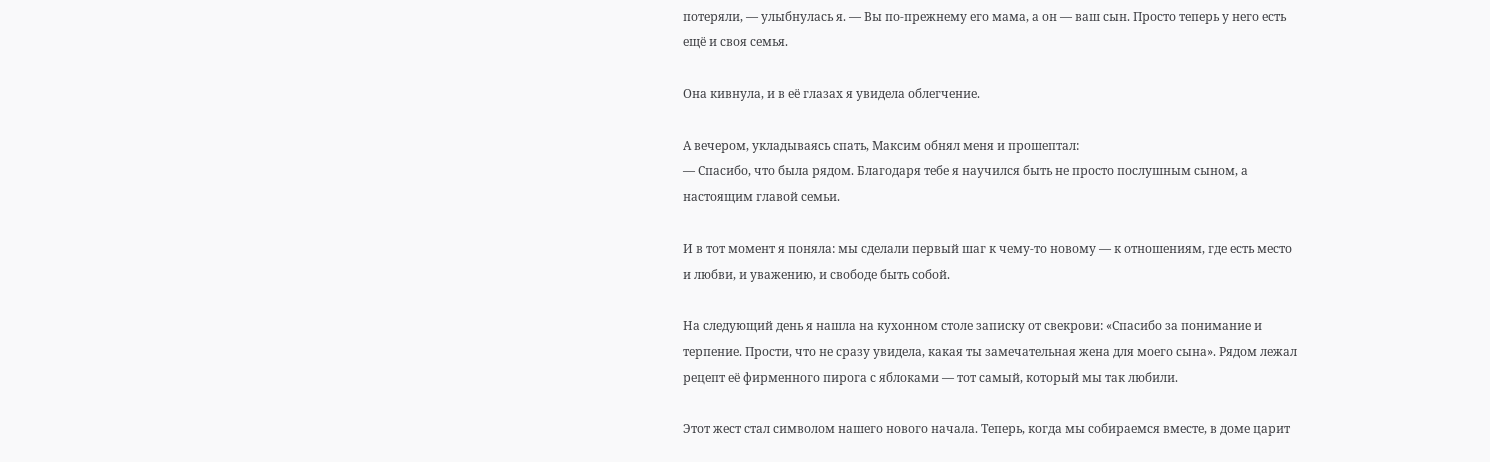потеряли, — улыбнулась я. — Вы по‑прежнему его мама, а он — ваш сын. Просто теперь у него есть ещё и своя семья.

Она кивнула, и в её глазах я увидела облегчение.

А вечером, укладываясь спать, Максим обнял меня и прошептал:
— Спасибо, что была рядом. Благодаря тебе я научился быть не просто послушным сыном, а настоящим главой семьи.

И в тот момент я поняла: мы сделали первый шаг к чему‑то новому — к отношениям, где есть место и любви, и уважению, и свободе быть собой.

На следующий день я нашла на кухонном столе записку от свекрови: «Спасибо за понимание и терпение. Прости, что не сразу увидела, какая ты замечательная жена для моего сына». Рядом лежал рецепт её фирменного пирога с яблоками — тот самый, который мы так любили.

Этот жест стал символом нашего нового начала. Теперь, когда мы собираемся вместе, в доме царит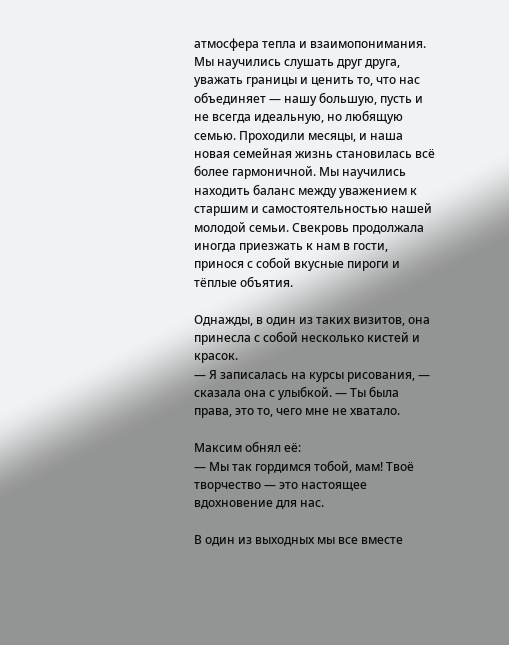атмосфера тепла и взаимопонимания. Мы научились слушать друг друга, уважать границы и ценить то, что нас объединяет — нашу большую, пусть и не всегда идеальную, но любящую семью. Проходили месяцы, и наша новая семейная жизнь становилась всё более гармоничной. Мы научились находить баланс между уважением к старшим и самостоятельностью нашей молодой семьи. Свекровь продолжала иногда приезжать к нам в гости, принося с собой вкусные пироги и тёплые объятия.

Однажды, в один из таких визитов, она принесла с собой несколько кистей и красок.
— Я записалась на курсы рисования, — сказала она с улыбкой. — Ты была права, это то, чего мне не хватало.

Максим обнял её:
— Мы так гордимся тобой, мам! Твоё творчество — это настоящее вдохновение для нас.

В один из выходных мы все вместе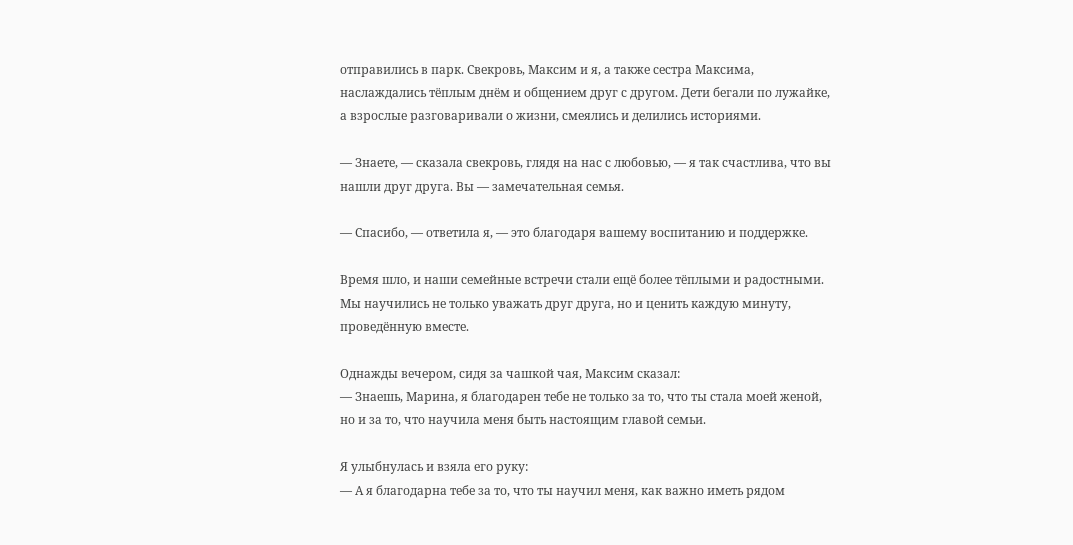отправились в парк. Свекровь, Максим и я, а также сестра Максима, наслаждались тёплым днём и общением друг с другом. Дети бегали по лужайке, а взрослые разговаривали о жизни, смеялись и делились историями.

— Знаете, — сказала свекровь, глядя на нас с любовью, — я так счастлива, что вы нашли друг друга. Вы — замечательная семья.

— Спасибо, — ответила я, — это благодаря вашему воспитанию и поддержке.

Время шло, и наши семейные встречи стали ещё более тёплыми и радостными. Мы научились не только уважать друг друга, но и ценить каждую минуту, проведённую вместе.

Однажды вечером, сидя за чашкой чая, Максим сказал:
— Знаешь, Марина, я благодарен тебе не только за то, что ты стала моей женой, но и за то, что научила меня быть настоящим главой семьи.

Я улыбнулась и взяла его руку:
— А я благодарна тебе за то, что ты научил меня, как важно иметь рядом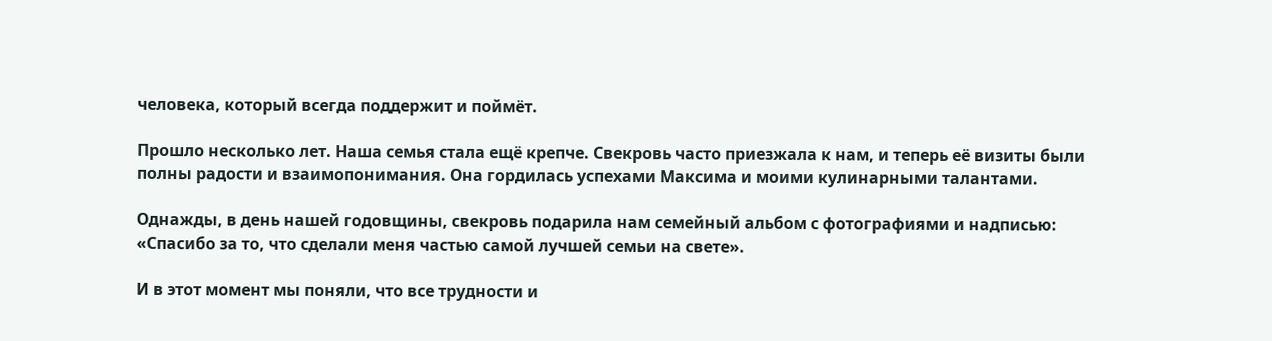человека, который всегда поддержит и поймёт.

Прошло несколько лет. Наша семья стала ещё крепче. Свекровь часто приезжала к нам, и теперь её визиты были полны радости и взаимопонимания. Она гордилась успехами Максима и моими кулинарными талантами.

Однажды, в день нашей годовщины, свекровь подарила нам семейный альбом с фотографиями и надписью: «Спасибо за то, что сделали меня частью самой лучшей семьи на свете».

И в этот момент мы поняли, что все трудности и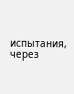испытания, через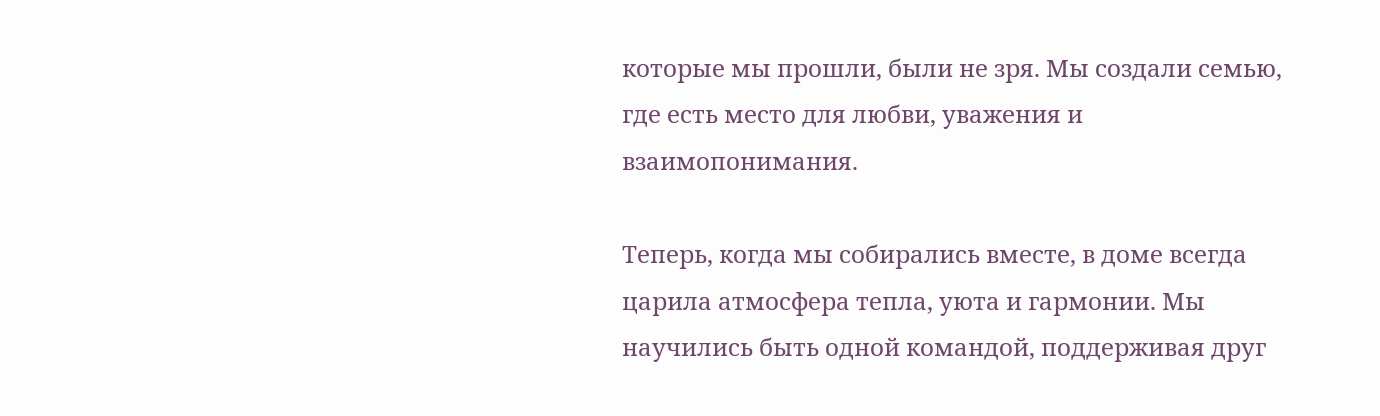которые мы прошли, были не зря. Мы создали семью, где есть место для любви, уважения и взаимопонимания.

Теперь, когда мы собирались вместе, в доме всегда царила атмосфера тепла, уюта и гармонии. Мы научились быть одной командой, поддерживая друг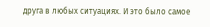друга в любых ситуациях. И это было самое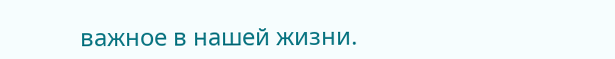важное в нашей жизни.